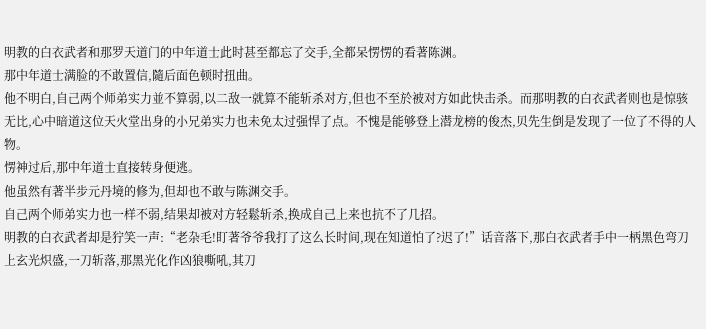明教的白衣武者和那罗天道门的中年道士此时甚至都忘了交手,全都呆愣愣的看著陈渊。
那中年道士满脸的不敢置信,隨后面色顿时扭曲。
他不明白,自己两个师弟实力並不算弱,以二敌一就算不能斩杀对方,但也不至於被对方如此快击杀。而那明教的白衣武者则也是惊骇无比,心中暗道这位天火堂出身的小兄弟实力也未免太过强悍了点。不愧是能够登上潜龙榜的俊杰,贝先生倒是发现了一位了不得的人物。
愣神过后,那中年道士直接转身便逃。
他虽然有著半步元丹境的修为,但却也不敢与陈渊交手。
自己两个师弟实力也一样不弱,结果却被对方轻鬆斩杀,换成自己上来也抗不了几招。
明教的白衣武者却是狞笑一声:“老杂毛!盯著爷爷我打了这么长时间,现在知道怕了?迟了!”话音落下,那白衣武者手中一柄黑色弯刀上玄光炽盛,一刀斩落,那黑光化作凶狼嘶吼,其刀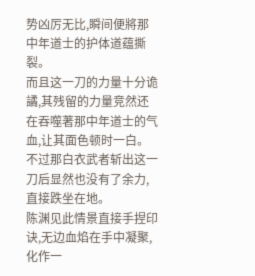势凶厉无比,瞬间便將那中年道士的护体道蕴撕裂。
而且这一刀的力量十分诡譎,其残留的力量竞然还在吞噬著那中年道士的气血,让其面色顿时一白。不过那白衣武者斩出这一刀后显然也没有了余力,直接跌坐在地。
陈渊见此情景直接手捏印诀,无边血焰在手中凝聚,化作一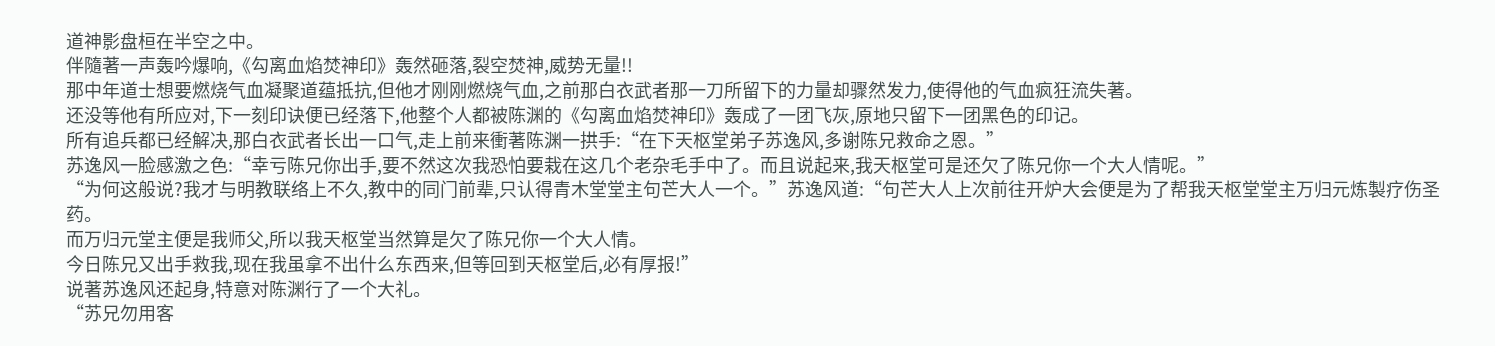道神影盘桓在半空之中。
伴隨著一声轰吟爆响,《勾离血焰焚神印》轰然砸落,裂空焚神,威势无量!!
那中年道士想要燃烧气血凝聚道蕴抵抗,但他才刚刚燃烧气血,之前那白衣武者那一刀所留下的力量却骤然发力,使得他的气血疯狂流失著。
还没等他有所应对,下一刻印诀便已经落下,他整个人都被陈渊的《勾离血焰焚神印》轰成了一团飞灰,原地只留下一团黑色的印记。
所有追兵都已经解决,那白衣武者长出一口气,走上前来衝著陈渊一拱手:“在下天枢堂弟子苏逸风,多谢陈兄救命之恩。”
苏逸风一脸感激之色:“幸亏陈兄你出手,要不然这次我恐怕要栽在这几个老杂毛手中了。而且说起来,我天枢堂可是还欠了陈兄你一个大人情呢。”
“为何这般说?我才与明教联络上不久,教中的同门前辈,只认得青木堂堂主句芒大人一个。”苏逸风道:“句芒大人上次前往开炉大会便是为了帮我天枢堂堂主万归元炼製疗伤圣药。
而万归元堂主便是我师父,所以我天枢堂当然算是欠了陈兄你一个大人情。
今日陈兄又出手救我,现在我虽拿不出什么东西来,但等回到天枢堂后,必有厚报!”
说著苏逸风还起身,特意对陈渊行了一个大礼。
“苏兄勿用客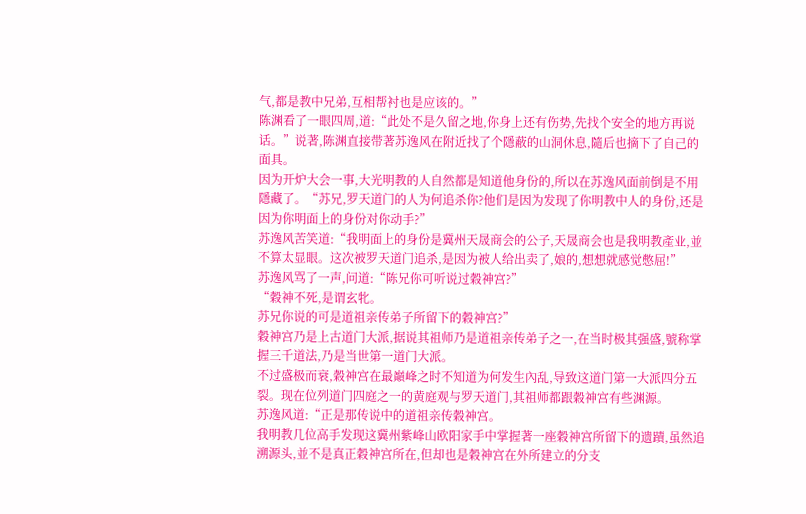气,都是教中兄弟,互相帮衬也是应该的。”
陈渊看了一眼四周,道:“此处不是久留之地,你身上还有伤势,先找个安全的地方再说话。”说著,陈渊直接带著苏逸风在附近找了个隱蔽的山洞休息,隨后也摘下了自己的面具。
因为开炉大会一事,大光明教的人自然都是知道他身份的,所以在苏逸风面前倒是不用隱藏了。“苏兄,罗天道门的人为何追杀你?他们是因为发现了你明教中人的身份,还是因为你明面上的身份对你动手?”
苏逸风苦笑道:“我明面上的身份是冀州天晟商会的公子,天晟商会也是我明教產业,並不算太显眼。这次被罗天道门追杀,是因为被人给出卖了,娘的,想想就感觉憋屈!”
苏逸风骂了一声,问道:“陈兄你可听说过穀神宫?”
“穀神不死,是谓玄牝。
苏兄你说的可是道祖亲传弟子所留下的穀神宫?”
穀神宫乃是上古道门大派,据说其祖师乃是道祖亲传弟子之一,在当时极其强盛,號称掌握三千道法,乃是当世第一道门大派。
不过盛极而衰,穀神宫在最巔峰之时不知道为何发生內乱,导致这道门第一大派四分五裂。现在位列道门四庭之一的黄庭观与罗天道门,其祖师都跟穀神宫有些渊源。
苏逸风道:“正是那传说中的道祖亲传穀神宫。
我明教几位高手发现这冀州紫峰山欧阳家手中掌握著一座穀神宫所留下的遗蹟,虽然追溯源头,並不是真正穀神宫所在,但却也是穀神宫在外所建立的分支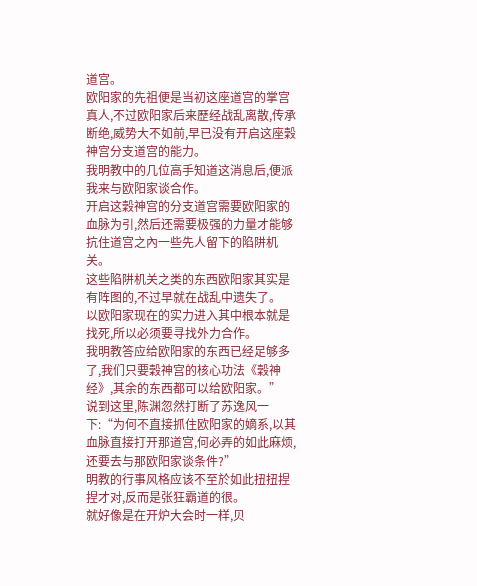道宫。
欧阳家的先祖便是当初这座道宫的掌宫真人,不过欧阳家后来歷经战乱离散,传承断绝,威势大不如前,早已没有开启这座穀神宫分支道宫的能力。
我明教中的几位高手知道这消息后,便派我来与欧阳家谈合作。
开启这穀神宫的分支道宫需要欧阳家的血脉为引,然后还需要极强的力量才能够抗住道宫之內一些先人留下的陷阱机关。
这些陷阱机关之类的东西欧阳家其实是有阵图的,不过早就在战乱中遗失了。
以欧阳家现在的实力进入其中根本就是找死,所以必须要寻找外力合作。
我明教答应给欧阳家的东西已经足够多了,我们只要穀神宫的核心功法《穀神经》,其余的东西都可以给欧阳家。”
说到这里,陈渊忽然打断了苏逸风一下:“为何不直接抓住欧阳家的嫡系,以其血脉直接打开那道宫,何必弄的如此麻烦,还要去与那欧阳家谈条件?”
明教的行事风格应该不至於如此扭扭捏捏才对,反而是张狂霸道的很。
就好像是在开炉大会时一样,贝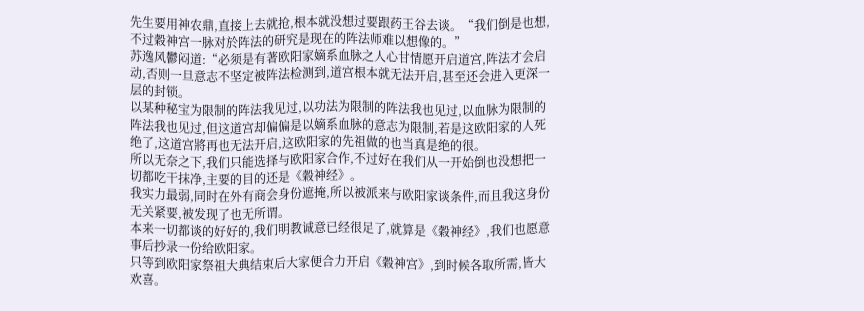先生要用神农鼎,直接上去就抢,根本就没想过要跟药王谷去谈。“我们倒是也想,不过穀神宫一脉对於阵法的研究是现在的阵法师难以想像的。”
苏逸风鬱闷道:“必须是有著欧阳家嫡系血脉之人心甘情愿开启道宫,阵法才会启动,否则一旦意志不坚定被阵法检测到,道宫根本就无法开启,甚至还会进入更深一层的封锁。
以某种秘宝为限制的阵法我见过,以功法为限制的阵法我也见过,以血脉为限制的阵法我也见过,但这道宫却偏偏是以嫡系血脉的意志为限制,若是这欧阳家的人死绝了,这道宫將再也无法开启,这欧阳家的先祖做的也当真是绝的很。
所以无奈之下,我们只能选择与欧阳家合作,不过好在我们从一开始倒也没想把一切都吃干抹净,主要的目的还是《穀神经》。
我实力最弱,同时在外有商会身份遮掩,所以被派来与欧阳家谈条件,而且我这身份无关紧要,被发现了也无所谓。
本来一切都谈的好好的,我们明教诚意已经很足了,就算是《穀神经》,我们也愿意事后抄录一份给欧阳家。
只等到欧阳家祭祖大典结束后大家便合力开启《穀神宫》,到时候各取所需,皆大欢喜。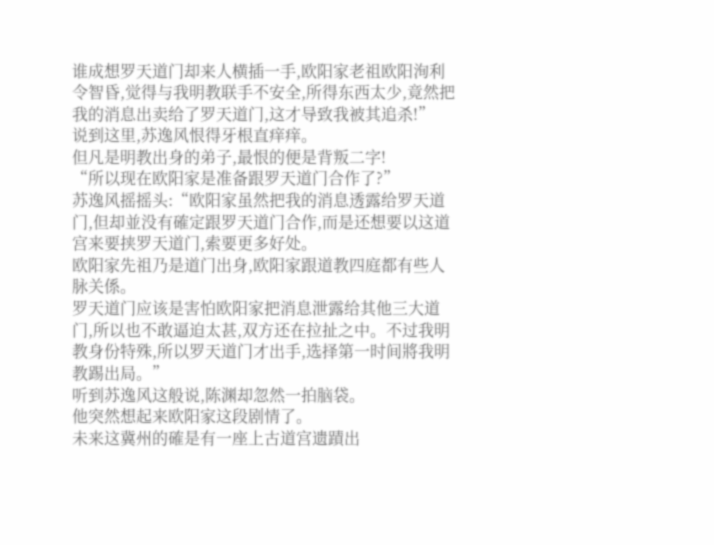谁成想罗天道门却来人横插一手,欧阳家老祖欧阳洵利令智昏,觉得与我明教联手不安全,所得东西太少,竟然把我的消息出卖给了罗天道门,这才导致我被其追杀!”
说到这里,苏逸风恨得牙根直痒痒。
但凡是明教出身的弟子,最恨的便是背叛二字!
“所以现在欧阳家是准备跟罗天道门合作了?”
苏逸风摇摇头:“欧阳家虽然把我的消息透露给罗天道门,但却並没有確定跟罗天道门合作,而是还想要以这道宫来要挟罗天道门,索要更多好处。
欧阳家先祖乃是道门出身,欧阳家跟道教四庭都有些人脉关係。
罗天道门应该是害怕欧阳家把消息泄露给其他三大道门,所以也不敢逼迫太甚,双方还在拉扯之中。不过我明教身份特殊,所以罗天道门才出手,选择第一时间將我明教踢出局。”
听到苏逸风这般说,陈渊却忽然一拍脑袋。
他突然想起来欧阳家这段剧情了。
未来这冀州的確是有一座上古道宫遗蹟出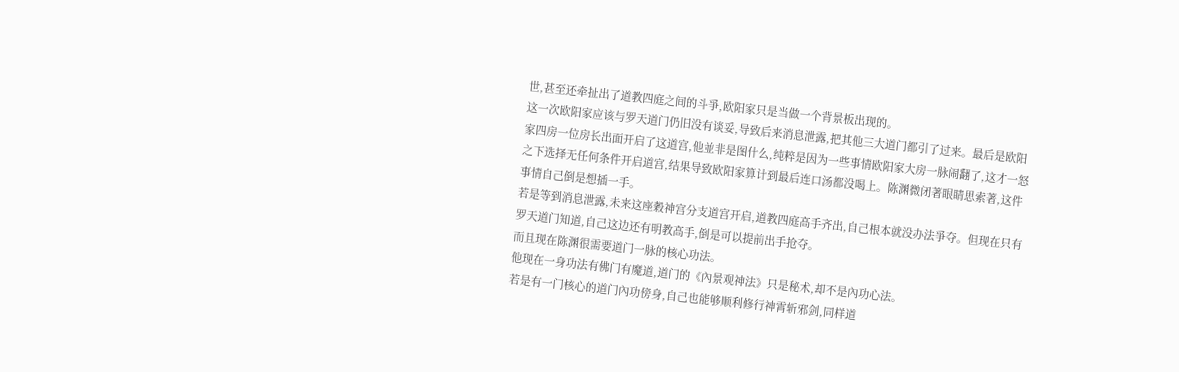世,甚至还牵扯出了道教四庭之间的斗爭,欧阳家只是当做一个背景板出现的。
这一次欧阳家应该与罗天道门仍旧没有谈妥,导致后来消息泄露,把其他三大道门都引了过来。最后是欧阳家四房一位房长出面开启了这道宫,他並非是图什么,纯粹是因为一些事情欧阳家大房一脉闹翻了,这才一怒之下选择无任何条件开启道宫,结果导致欧阳家算计到最后连口汤都没喝上。陈渊微闭著眼睛思索著,这件事情自己倒是想插一手。
若是等到消息泄露,未来这座穀神宫分支道宫开启,道教四庭高手齐出,自己根本就没办法爭夺。但现在只有罗天道门知道,自己这边还有明教高手,倒是可以提前出手抢夺。
而且现在陈渊很需要道门一脉的核心功法。
他现在一身功法有佛门有魔道,道门的《內景观神法》只是秘术,却不是內功心法。
若是有一门核心的道门內功傍身,自己也能够顺利修行神霄斩邪剑,同样道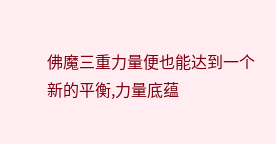佛魔三重力量便也能达到一个新的平衡,力量底蕴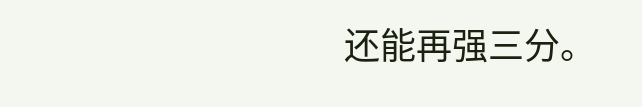还能再强三分。